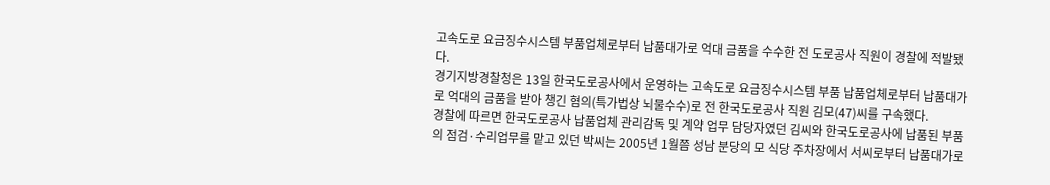고속도로 요금징수시스템 부품업체로부터 납품대가로 억대 금품을 수수한 전 도로공사 직원이 경찰에 적발됐다.
경기지방경찰청은 13일 한국도로공사에서 운영하는 고속도로 요금징수시스템 부품 납품업체로부터 납품대가로 억대의 금품을 받아 챙긴 혐의(특가법상 뇌물수수)로 전 한국도로공사 직원 김모(47)씨를 구속했다.
경찰에 따르면 한국도로공사 납품업체 관리감독 및 계약 업무 담당자였던 김씨와 한국도로공사에 납품된 부품의 점검·수리업무를 맡고 있던 박씨는 2005년 1월쯤 성남 분당의 모 식당 주차장에서 서씨로부터 납품대가로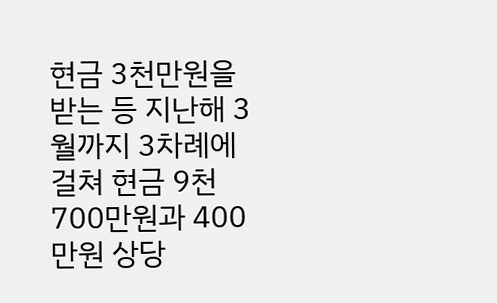현금 3천만원을 받는 등 지난해 3월까지 3차례에 걸쳐 현금 9천700만원과 400만원 상당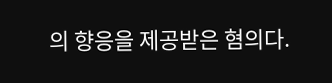의 향응을 제공받은 혐의다.